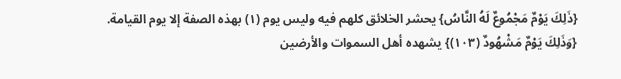{ذَلِكَ يَوْمٌ مَجْمُوعٌ لَهُ النَّاسُ} يحشر الخلائق كلهم فيه وليس يوم (١) بهذه الصفة إلا يوم القيامة.
{وَذَلِكَ يَوْمٌ مَشْهُودٌ (١٠٣)} يشهده أهل السموات والأرضين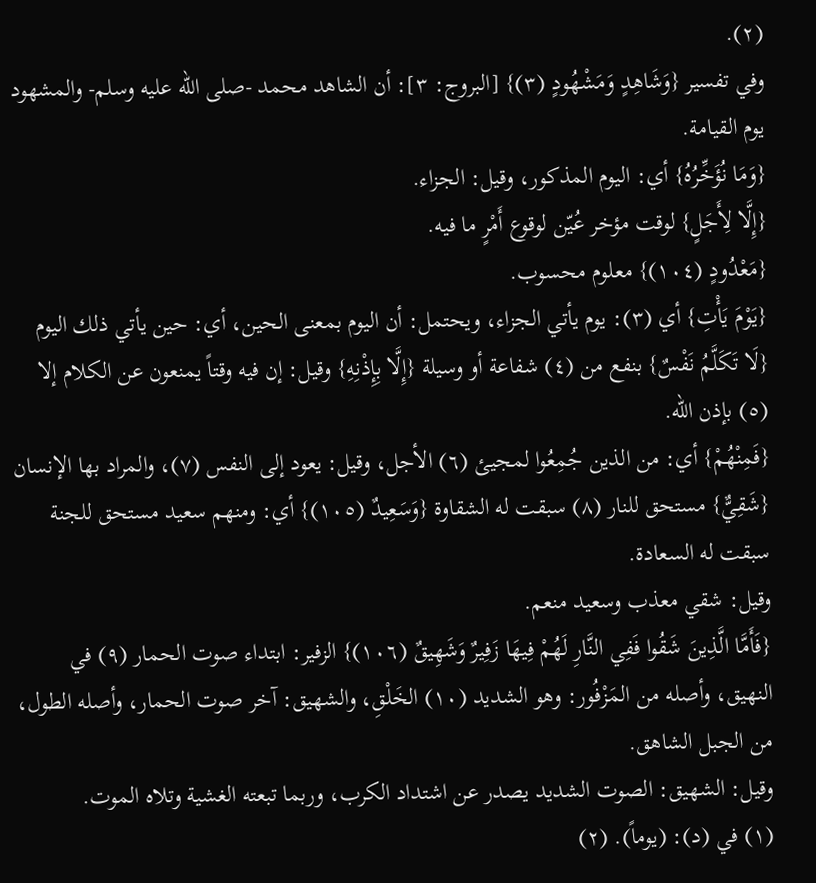(٢).
وفي تفسير {وَشَاهِدٍ وَمَشْهُودٍ (٣)} [البروج: ٣]: أن الشاهد محمد -صلى الله عليه وسلم- والمشهود يوم القيامة.
{وَمَا نُؤَخِّرُهُ} أي: اليوم المذكور، وقيل: الجزاء.
{إِلَّا لِأَجَلٍ} لوقت مؤخر عُيّن لوقوع أَمْرٍ ما فيه.
{مَعْدُودٍ (١٠٤)} معلوم محسوب.
{يَوْمَ يَأْتِ} أي (٣): يوم يأتي الجزاء، ويحتمل: أن اليوم بمعنى الحين، أي: حين يأتي ذلك اليوم {لَا تَكَلَّمُ نَفْسٌ} بنفع من (٤) شفاعة أو وسيلة {إِلَّا بِإِذْنِهِ} وقيل: إن فيه وقتاً يمنعون عن الكلام إلا (٥) بإذن الله.
{فَمِنْهُمْ} أي: من الذين جُمِعُوا لمجيئ (٦) الأجل، وقيل: يعود إلى النفس (٧)، والمراد بها الإنسان {شَقِيٌّ} مستحق للنار (٨) سبقت له الشقاوة {وَسَعِيدٌ (١٠٥)} أي: ومنهم سعيد مستحق للجنة سبقت له السعادة.
وقيل: شقي معذب وسعيد منعم.
{فَأَمَّا الَّذِينَ شَقُوا فَفِي النَّارِ لَهُمْ فِيهَا زَفِيرٌ وَشَهِيقٌ (١٠٦)} الزفير: ابتداء صوت الحمار (٩) في النهيق، وأصله من المَزْفُور: وهو الشديد (١٠) الخَلْقِ، والشهيق: آخر صوت الحمار، وأصله الطول، من الجبل الشاهق.
وقيل: الشهيق: الصوت الشديد يصدر عن اشتداد الكرب، وربما تبعته الغشية وتلاه الموت.
(١) في (د): (يوماً). (٢)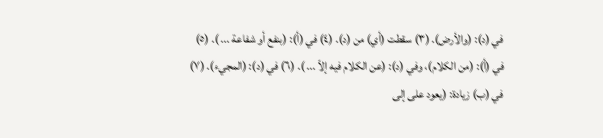في (د): (والأرض). (٣) سقطت (أي) من (د). (٤) في (أ): (بنفع أو شفاعة ... ). (٥) في (أ): (من الكلام)، وفي (د): (عن الكلام فيه إلاّ ... ). (٦) في (د): (المجيء). (٧) في (ب) زيادة: (يعود على إلى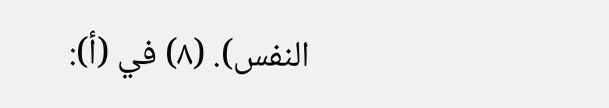النفس). (٨) في (أ):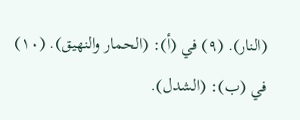(النار). (٩) في (أ): (الحمار والنهيق). (١٠) في (ب): (الشدل).